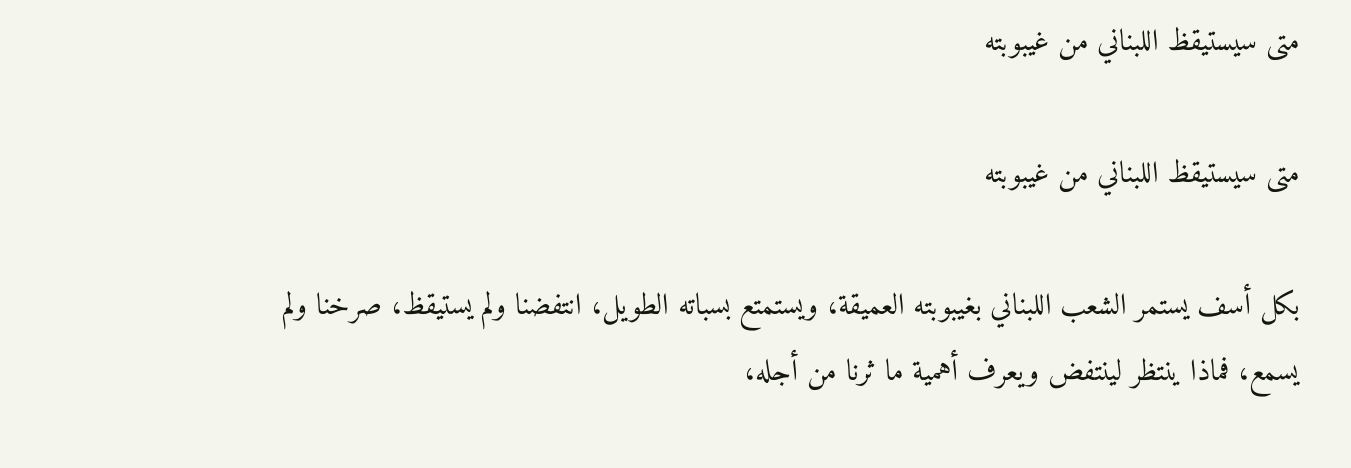متى سيستيقظ اللبناني من غيبوبته

متى سيستيقظ اللبناني من غيبوبته

بكل أسف يستمر الشعب اللبناني بغيبوبته العميقة، ويستمتع بسباته الطويل، انتفضنا ولم يستيقظ، صرخنا ولم يسمع، فماذا ينتظر لينتفض ويعرف أهمية ما ثرنا من أجله،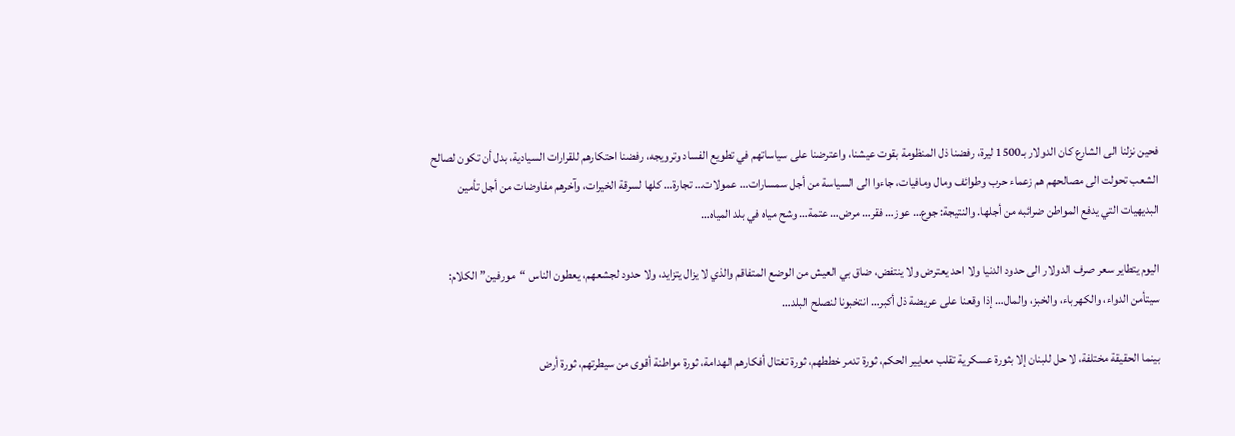فحين نزلنا الى الشارع كان الدولار بـ1500 ليرة، رفضنا ذل المنظومة بقوت عيشنا، واعترضنا على سياساتهم في تطويع الفساد وترويجه، رفضنا احتكارهم للقرارات السيادية، بدل أن تكون لصالح الشعب تحولت الى مصالحهم هم زعماء حرب وطوائف ومال ومافيات، جاءوا الى السياسة من أجل سمسارات… عمولات… تجارة… كلها لسرقة الخيرات، وآخرهم مفاوضات من أجل تأمين البديهيات التي يدفع المواطن ضرائبه من أجلها. والنتيجة: جوع… عوز… فقر… مرض… عتمة… وشح مياه في بلد المياه…

اليوم يتطاير سعر صرف الدولار الى حدود الدنيا ولا احد يعترض ولا ينتفض، ضاق بي العيش من الوضع المتفاقم والذي لا يزال يتزايد، ولا حدود لجشعهم، يعطون الناس “مورفين” الكلام: سيتأمن الدواء، والكهرباء، والخبز، والمال… إذا وقعنا على عريضة ذل أكبر… انتخبونا لنصلح البلد…

بينما الحقيقة مختلفة، لا حل للبنان إلا بثورة عسكرية تقلب معايير الحكم، ثورة تدمر خططهم، ثورة تغتال أفكارهم الهدامة، ثورة مواطنة أقوى من سيطرتهم، ثورة أرض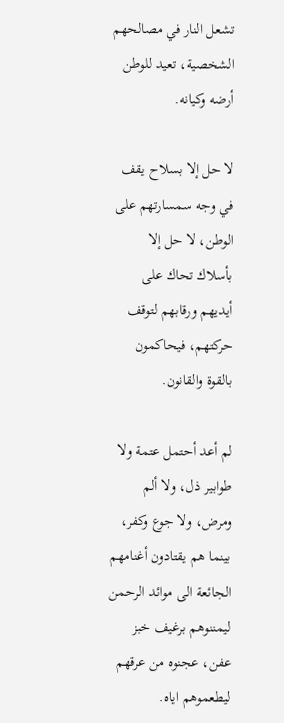تشعل النار في مصالحهم الشخصية، تعيد للوطن أرضه وكيانه.

لا حل إلا بسلاح يقف في وجه سمسارتهم على الوطن، لا حل إلا بأسلاك تحاك على أيديهم ورقابهم لتوقف حركتهم، فيحاكمون بالقوة والقانون.

لم أعد أحتمل عتمة ولا طوابير ذل، ولا ألم ومرض، ولا جوع وكفر، بينما هم يقتادون أغنامهم الجائعة الى موائد الرحمن ليمننوهم برغيف خبز عفن، عجنوه من عرقهم ليطعموهم اياه.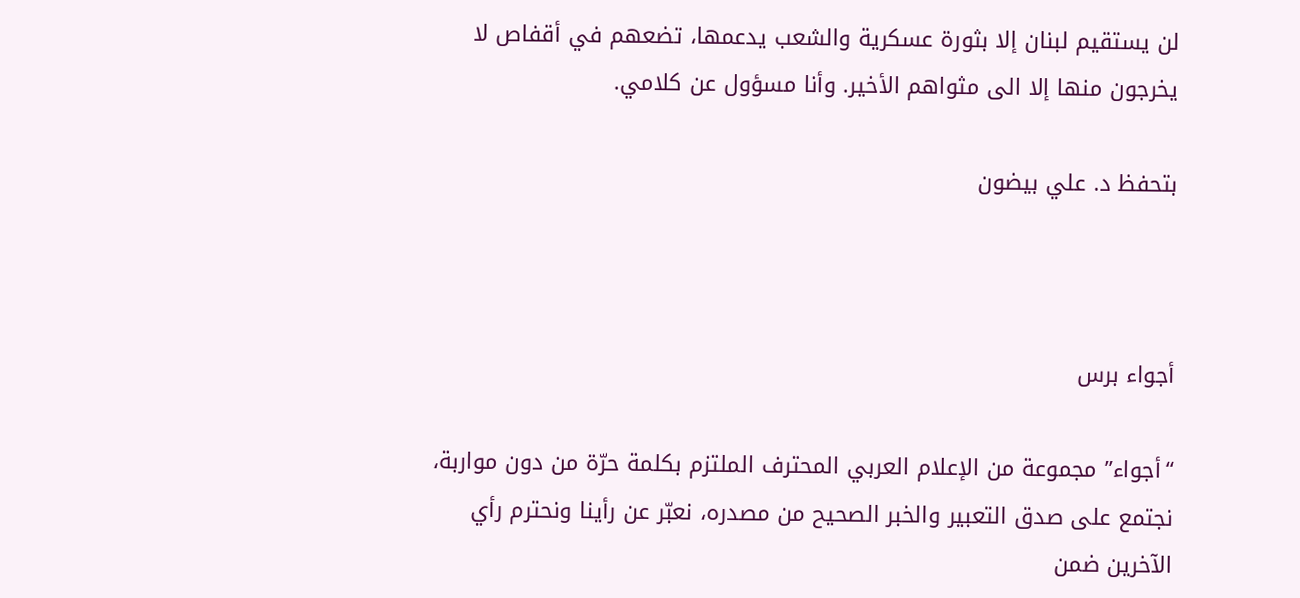لن يستقيم لبنان إلا بثورة عسكرية والشعب يدعمها، تضعهم في أقفاص لا يخرجون منها إلا الى مثواهم الأخير. وأنا مسؤول عن كلامي.

بتحفظ د. علي بيضون



أجواء برس

“أجواء” مجموعة من الإعلام العربي المحترف الملتزم بكلمة حرّة من دون مواربة، نجتمع على صدق التعبير والخبر الصحيح من مصدره، نعبّر عن رأينا ونحترم رأي الآخرين ضمن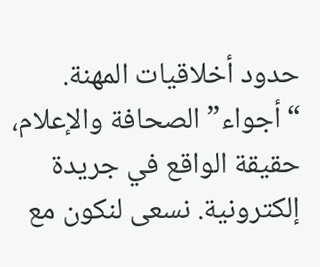حدود أخلاقيات المهنة. “أجواء” الصحافة والإعلام، حقيقة الواقع في جريدة إلكترونية. نسعى لنكون مع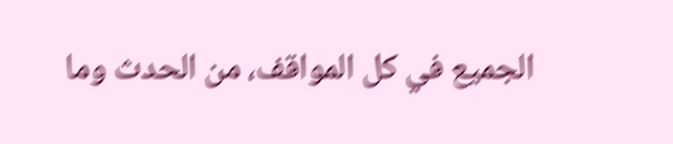الجميع في كل المواقف، من الحدث وما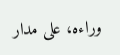وراءه، على مدار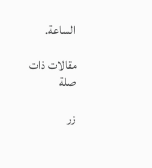الساعة.

مقالات ذات صلة

زر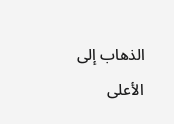الذهاب إلى الأعلى